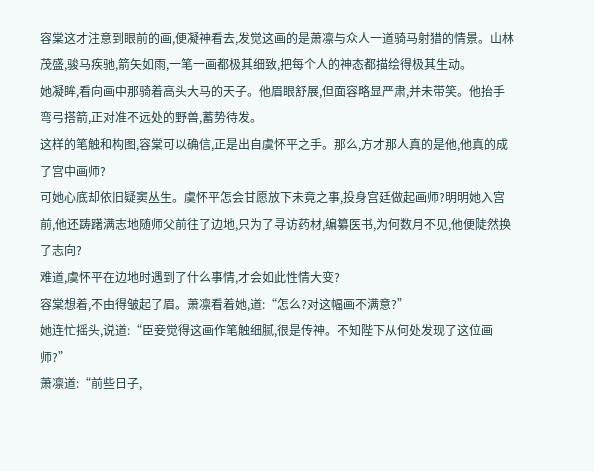容棠这才注意到眼前的画,便凝神看去,发觉这画的是萧凛与众人一道骑马射猎的情景。山林茂盛,骏马疾驰,箭矢如雨,一笔一画都极其细致,把每个人的神态都描绘得极其生动。
她凝眸,看向画中那骑着高头大马的天子。他眉眼舒展,但面容略显严肃,并未带笑。他抬手弯弓搭箭,正对准不远处的野兽,蓄势待发。
这样的笔触和构图,容棠可以确信,正是出自虞怀平之手。那么,方才那人真的是他,他真的成了宫中画师?
可她心底却依旧疑窦丛生。虞怀平怎会甘愿放下未竟之事,投身宫廷做起画师?明明她入宫前,他还踌躇满志地随师父前往了边地,只为了寻访药材,编纂医书,为何数月不见,他便陡然换了志向?
难道,虞怀平在边地时遇到了什么事情,才会如此性情大变?
容棠想着,不由得皱起了眉。萧凛看着她,道:“怎么?对这幅画不满意?”
她连忙摇头,说道:“臣妾觉得这画作笔触细腻,很是传神。不知陛下从何处发现了这位画师?”
萧凛道:“前些日子,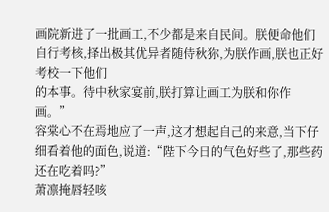画院新进了一批画工,不少都是来自民间。朕便命他们自行考核,择出极其优异者随侍秋狝,为朕作画,朕也正好考校一下他们
的本事。待中秋家宴前,朕打算让画工为朕和你作画。”
容棠心不在焉地应了一声,这才想起自己的来意,当下仔细看着他的面色,说道:“陛下今日的气色好些了,那些药还在吃着吗?”
萧凛掩唇轻咳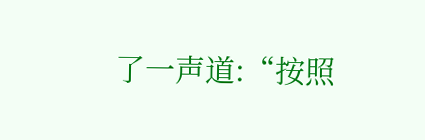了一声道:“按照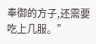奉御的方子,还需要吃上几服。”